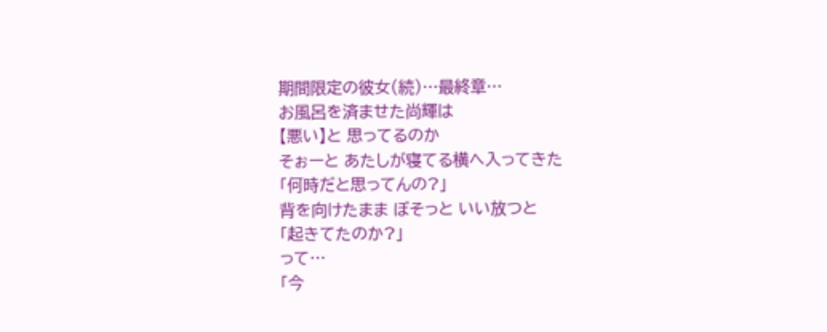期間限定の彼女(続)…最終章…
お風呂を済ませた尚輝は
【悪い】と 思ってるのか
そぉーと あたしが寝てる横へ入ってきた
「何時だと思ってんの?」
背を向けたまま ぼそっと いい放つと
「起きてたのか?」
って…
「今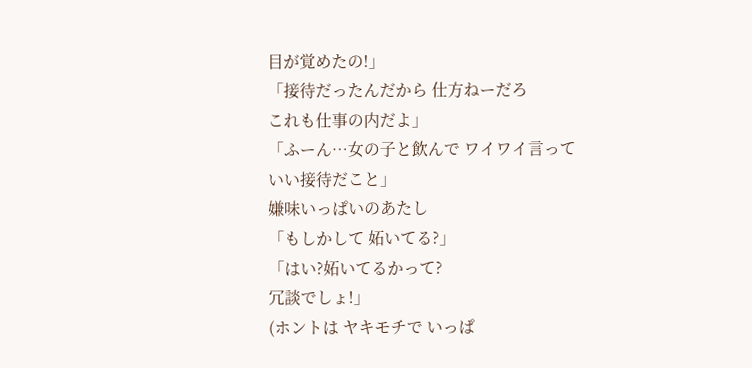目が覚めたの!」
「接待だったんだから 仕方ねーだろ
これも仕事の内だよ」
「ふーん…女の子と飲んで ワイワイ言って
いい接待だこと」
嫌味いっぱいのあたし
「もしかして 妬いてる?」
「はい?妬いてるかって?
冗談でしょ!」
(ホントは ヤキモチで いっぱ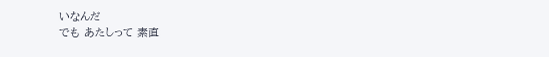いなんだ
でも あたしって 素直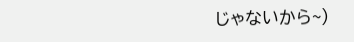じゃないから~)